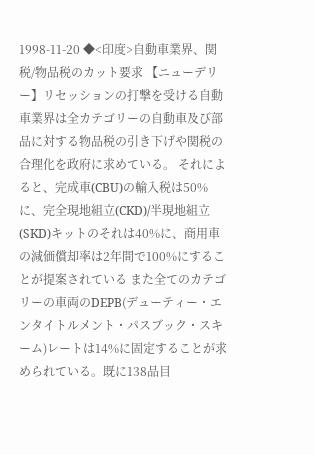1998-11-20 ◆<印度>自動車業界、関税/物品税のカット要求 【ニューデリー】リセッションの打撃を受ける自動車業界は全カテゴリーの自動車及び部品に対する物品税の引き下げや関税の合理化を政府に求めている。 それによると、完成車(CBU)の輸入税は50%に、完全現地組立(CKD)/半現地組立(SKD)キットのそれは40%に、商用車の減価償却率は2年間で100%にすることが提案されている また全てのカテゴリーの車両のDEPB(デューティー・エンタイトルメント・パスブック・スキーム)レートは14%に固定することが求められている。既に138品目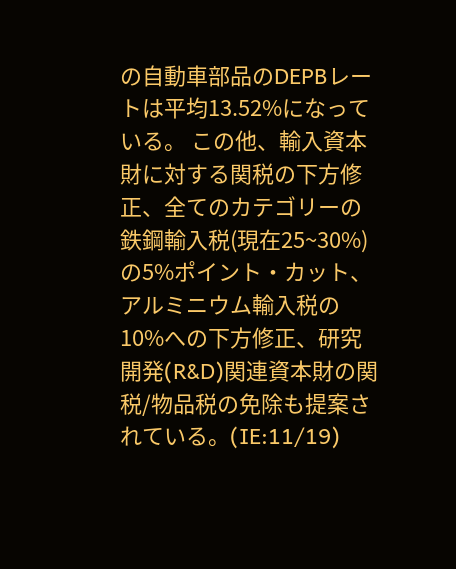の自動車部品のDEPBレートは平均13.52%になっている。 この他、輸入資本財に対する関税の下方修正、全てのカテゴリーの鉄鋼輸入税(現在25~30%)の5%ポイント・カット、アルミニウム輸入税の10%への下方修正、研究開発(R&D)関連資本財の関税/物品税の免除も提案されている。(IE:11/19)